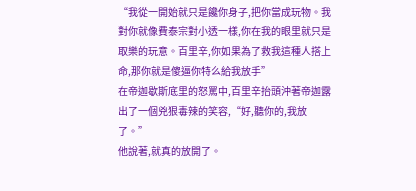“我從一開始就只是饞你身子,把你當成玩物。我對你就像費泰宗對小透一樣,你在我的眼里就只是取樂的玩意。百里辛,你如果為了救我這種人搭上命,那你就是傻逼你特么給我放手”
在帝迦歇斯底里的怒罵中,百里辛抬頭沖著帝迦露出了一個兇狠毒辣的笑容,“好,聽你的,我放了。”
他說著,就真的放開了。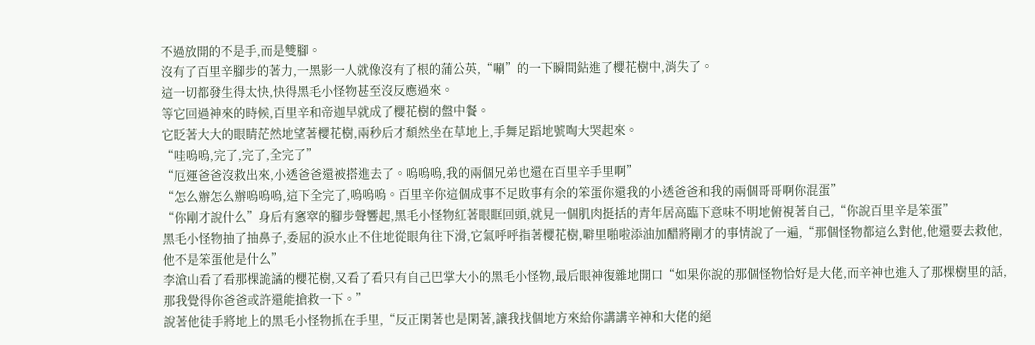不過放開的不是手,而是雙腳。
沒有了百里辛腳步的著力,一黑影一人就像沒有了根的蒲公英,“唰”的一下瞬間鉆進了櫻花樹中,消失了。
這一切都發生得太快,快得黑毛小怪物甚至沒反應過來。
等它回過神來的時候,百里辛和帝迦早就成了櫻花樹的盤中餐。
它眨著大大的眼睛茫然地望著櫻花樹,兩秒后才頹然坐在草地上,手舞足蹈地號啕大哭起來。
“哇嗚嗚,完了,完了,全完了”
“厄運爸爸沒救出來,小透爸爸還被搭進去了。嗚嗚嗚,我的兩個兄弟也還在百里辛手里啊”
“怎么辦怎么辦嗚嗚嗚,這下全完了,嗚嗚嗚。百里辛你這個成事不足敗事有余的笨蛋你還我的小透爸爸和我的兩個哥哥啊你混蛋”
“你剛才說什么”身后有窸窣的腳步聲響起,黑毛小怪物紅著眼眶回頭,就見一個肌肉挺括的青年居高臨下意味不明地俯視著自己,“你說百里辛是笨蛋”
黑毛小怪物抽了抽鼻子,委屈的淚水止不住地從眼角往下滑,它氣呼呼指著櫻花樹,噼里啪啦添油加醋將剛才的事情說了一遍,“那個怪物都這么對他,他還要去救他,他不是笨蛋他是什么”
李滄山看了看那棵詭譎的櫻花樹,又看了看只有自己巴掌大小的黑毛小怪物,最后眼神復雜地開口“如果你說的那個怪物恰好是大佬,而辛神也進入了那棵樹里的話,那我覺得你爸爸或許還能搶救一下。”
說著他徒手將地上的黑毛小怪物抓在手里,“反正閑著也是閑著,讓我找個地方來給你講講辛神和大佬的絕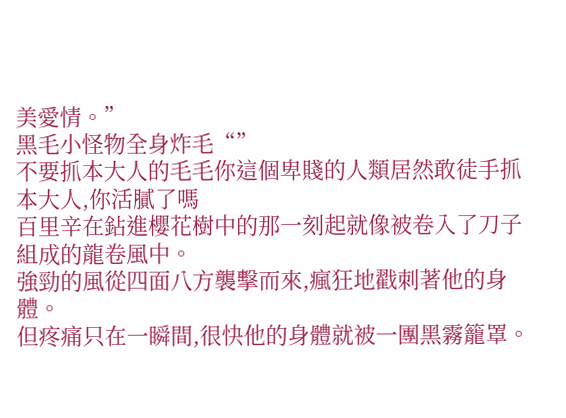美愛情。”
黑毛小怪物全身炸毛“”
不要抓本大人的毛毛你這個卑賤的人類居然敢徒手抓本大人,你活膩了嗎
百里辛在鉆進櫻花樹中的那一刻起就像被卷入了刀子組成的龍卷風中。
強勁的風從四面八方襲擊而來,瘋狂地戳刺著他的身體。
但疼痛只在一瞬間,很快他的身體就被一團黑霧籠罩。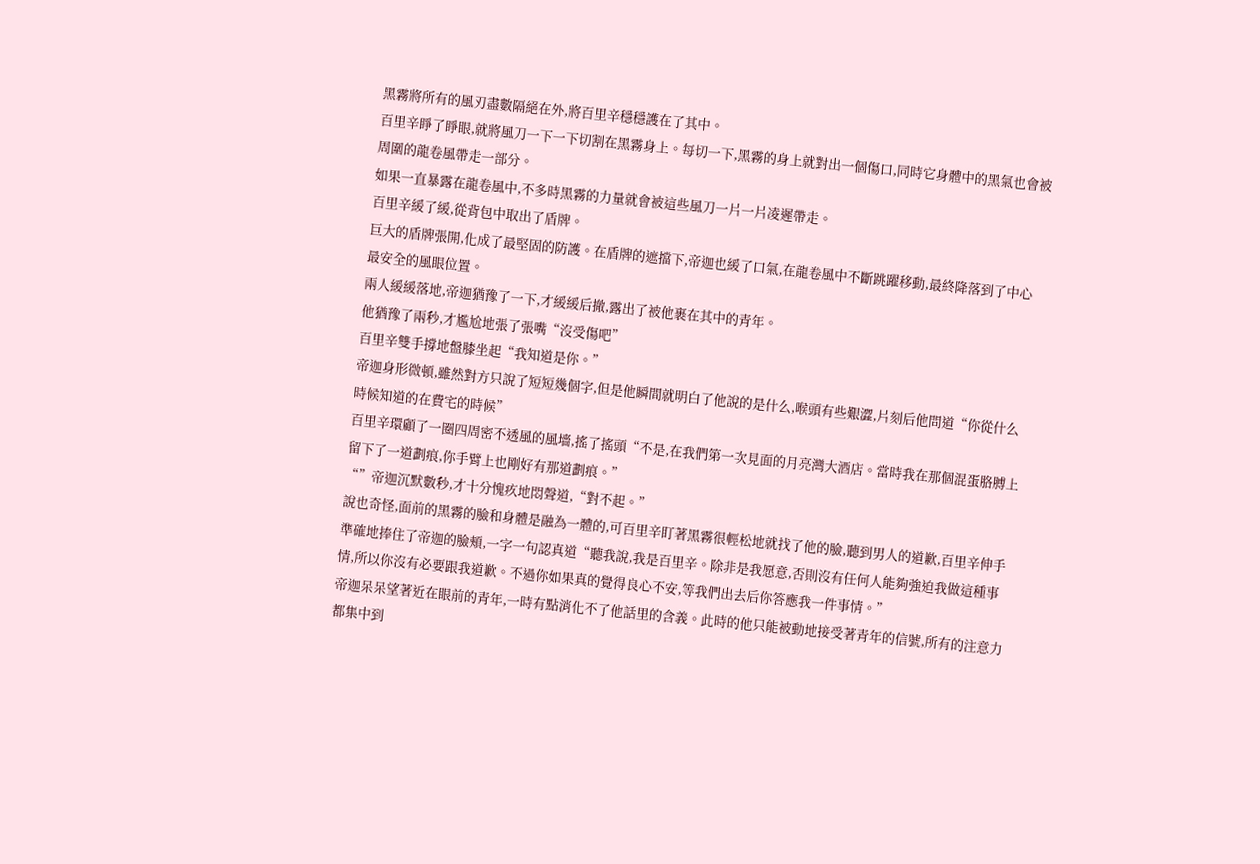黑霧將所有的風刃盡數隔絕在外,將百里辛穩穩護在了其中。
百里辛睜了睜眼,就將風刀一下一下切割在黑霧身上。每切一下,黑霧的身上就對出一個傷口,同時它身體中的黑氣也會被周圍的龍卷風帶走一部分。
如果一直暴露在龍卷風中,不多時黑霧的力量就會被這些風刀一片一片凌遲帶走。
百里辛緩了緩,從背包中取出了盾牌。
巨大的盾牌張開,化成了最堅固的防護。在盾牌的遮擋下,帝迦也緩了口氣,在龍卷風中不斷跳躍移動,最終降落到了中心最安全的風眼位置。
兩人緩緩落地,帝迦猶豫了一下,才緩緩后撤,露出了被他裹在其中的青年。
他猶豫了兩秒,才尷尬地張了張嘴“沒受傷吧”
百里辛雙手撐地盤膝坐起“我知道是你。”
帝迦身形微頓,雖然對方只說了短短幾個字,但是他瞬間就明白了他說的是什么,喉頭有些艱澀,片刻后他問道“你從什么時候知道的在費宅的時候”
百里辛環顧了一圈四周密不透風的風墻,搖了搖頭“不是,在我們第一次見面的月亮灣大酒店。當時我在那個混蛋胳膊上留下了一道劃痕,你手臂上也剛好有那道劃痕。”
“”帝迦沉默數秒,才十分愧疚地悶聲道,“對不起。”
說也奇怪,面前的黑霧的臉和身體是融為一體的,可百里辛盯著黑霧很輕松地就找了他的臉,聽到男人的道歉,百里辛伸手準確地捧住了帝迦的臉頰,一字一句認真道“聽我說,我是百里辛。除非是我愿意,否則沒有任何人能夠強迫我做這種事情,所以你沒有必要跟我道歉。不過你如果真的覺得良心不安,等我們出去后你答應我一件事情。”
帝迦呆呆望著近在眼前的青年,一時有點消化不了他話里的含義。此時的他只能被動地接受著青年的信號,所有的注意力都集中到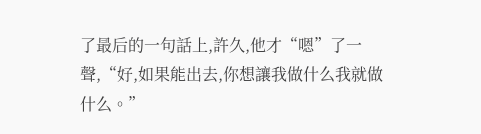了最后的一句話上,許久,他才“嗯”了一聲,“好,如果能出去,你想讓我做什么我就做什么。”